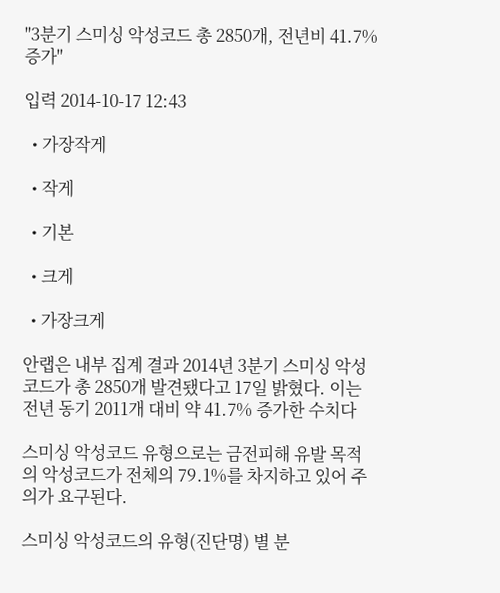"3분기 스미싱 악성코드 총 2850개, 전년비 41.7% 증가"

입력 2014-10-17 12:43

  • 가장작게

  • 작게

  • 기본

  • 크게

  • 가장크게

안랩은 내부 집계 결과 2014년 3분기 스미싱 악성코드가 총 2850개 발견됐다고 17일 밝혔다. 이는 전년 동기 2011개 대비 약 41.7% 증가한 수치다

스미싱 악성코드 유형으로는 금전피해 유발 목적의 악성코드가 전체의 79.1%를 차지하고 있어 주의가 요구된다.

스미싱 악성코드의 유형(진단명) 별 분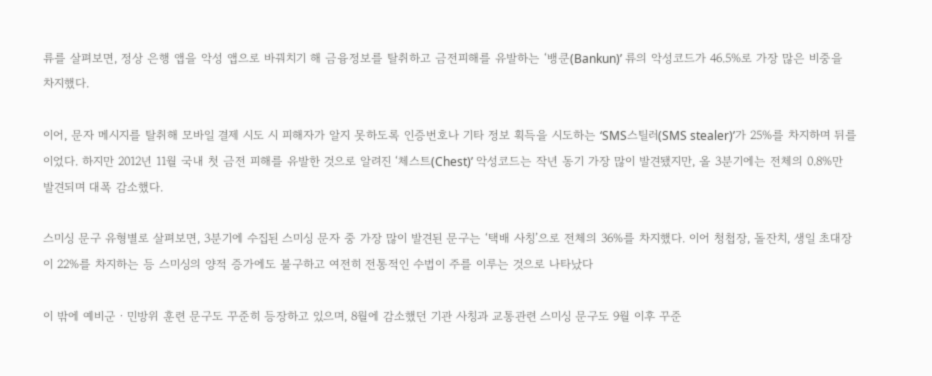류를 살펴보면, 정상 은행 앱을 악성 앱으로 바꿔치기 해 금융정보를 탈취하고 금전피해를 유발하는 ‘뱅쿤(Bankun)’ 류의 악성코드가 46.5%로 가장 많은 비중을 차지했다.

이어, 문자 메시지를 탈취해 모바일 결제 시도 시 피해자가 알지 못하도록 인증번호나 기타 정보 획득을 시도하는 ‘SMS스틸러(SMS stealer)’가 25%를 차지하며 뒤를 이었다. 하지만 2012년 11월 국내 첫 금전 피해를 유발한 것으로 알려진 ‘체스트(Chest)’ 악성코드는 작년 동기 가장 많이 발견됐지만, 올 3분기에는 전체의 0.8%만 발견되며 대폭 감소했다.

스미싱 문구 유형별로 살펴보면, 3분기에 수집된 스미싱 문자 중 가장 많이 발견된 문구는 ‘택배 사칭’으로 전체의 36%를 차지했다. 이어 청첩장, 돌잔치, 생일 초대장이 22%를 차지하는 등 스미싱의 양적 증가에도 불구하고 여전히 전통적인 수법이 주를 이루는 것으로 나타났다

이 밖에 예비군ㆍ민방위 훈련 문구도 꾸준히 등장하고 있으며, 8월에 감소했던 기관 사칭과 교통관련 스미싱 문구도 9월 이후 꾸준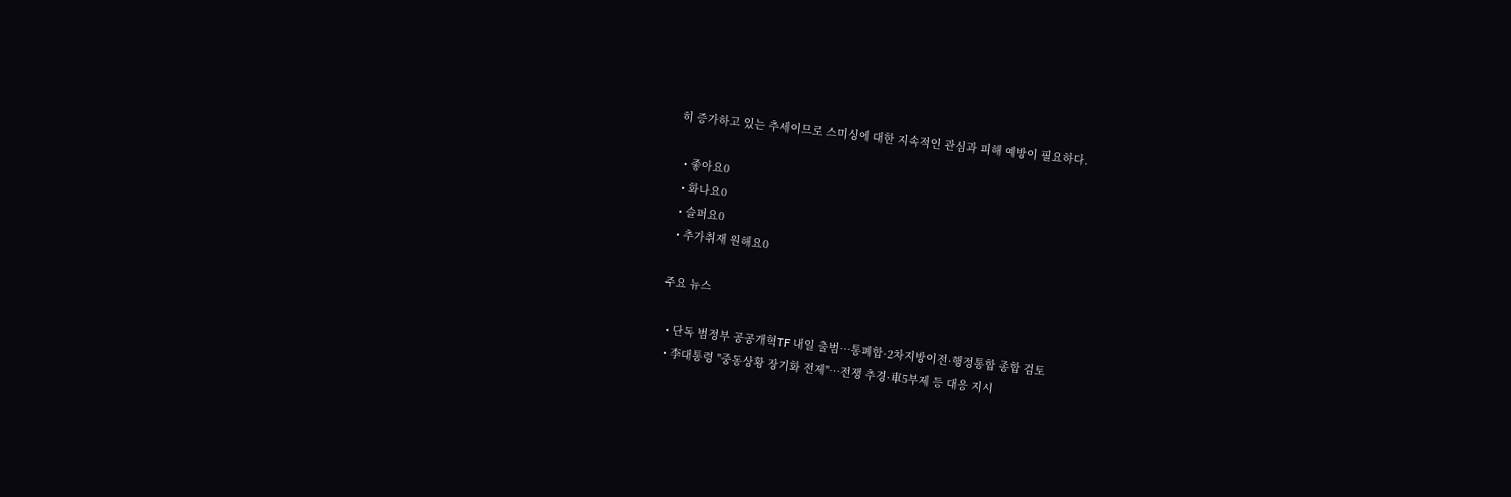히 증가하고 있는 추세이므로 스미싱에 대한 지속적인 관심과 피해 예방이 필요하다.

  • 좋아요0
  • 화나요0
  • 슬퍼요0
  • 추가취재 원해요0

주요 뉴스

  • 단독 범정부 공공개혁TF 내일 출범…통폐합·2차지방이전·행정통합 종합 검토
  • 李대통령 "중동상황 장기화 전제"…전쟁 추경·車5부제 등 대응 지시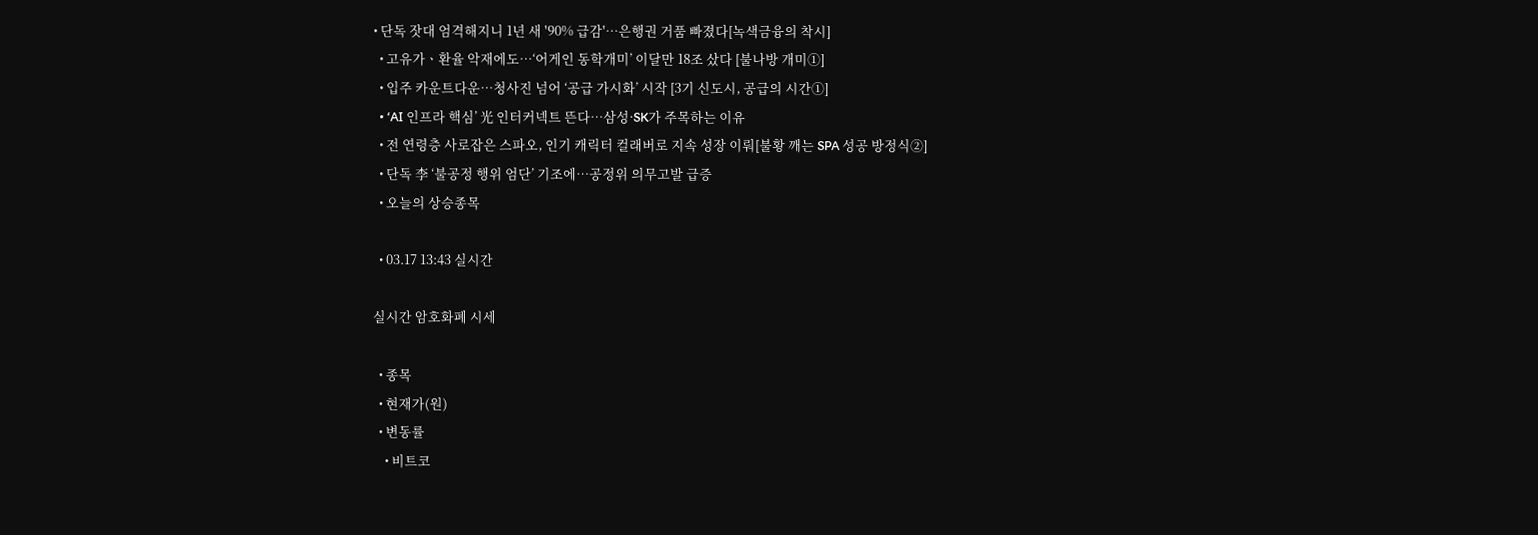• 단독 잣대 엄격해지니 1년 새 '90% 급감'…은행권 거품 빠졌다[녹색금융의 착시]
  • 고유가ㆍ환율 악재에도…‘어게인 동학개미’ 이달만 18조 샀다 [불나방 개미①]
  • 입주 카운트다운…청사진 넘어 ‘공급 가시화’ 시작 [3기 신도시, 공급의 시간①]
  • ‘AI 인프라 핵심’ 光 인터커넥트 뜬다…삼성·SK가 주목하는 이유
  • 전 연령층 사로잡은 스파오, 인기 캐릭터 컬래버로 지속 성장 이뤄[불황 깨는 SPA 성공 방정식②]
  • 단독 李 ‘불공정 행위 엄단’ 기조에…공정위 의무고발 급증
  • 오늘의 상승종목

  • 03.17 13:43 실시간

실시간 암호화폐 시세

  • 종목
  • 현재가(원)
  • 변동률
    • 비트코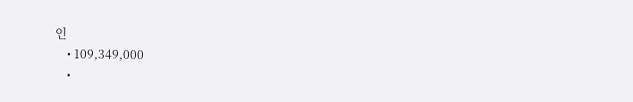인
    • 109,349,000
    •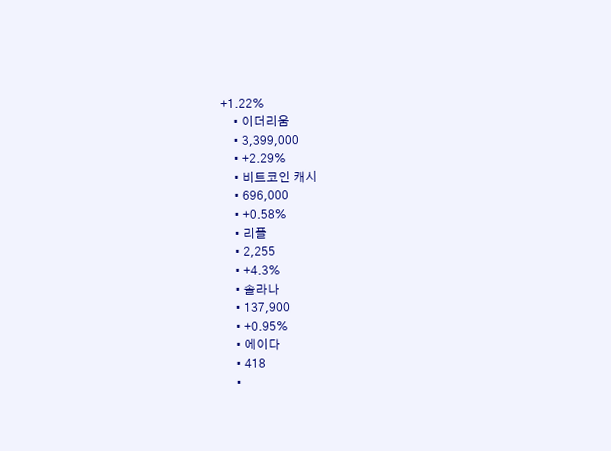+1.22%
    • 이더리움
    • 3,399,000
    • +2.29%
    • 비트코인 캐시
    • 696,000
    • +0.58%
    • 리플
    • 2,255
    • +4.3%
    • 솔라나
    • 137,900
    • +0.95%
    • 에이다
    • 418
    •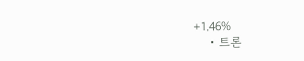+1.46%
    • 트론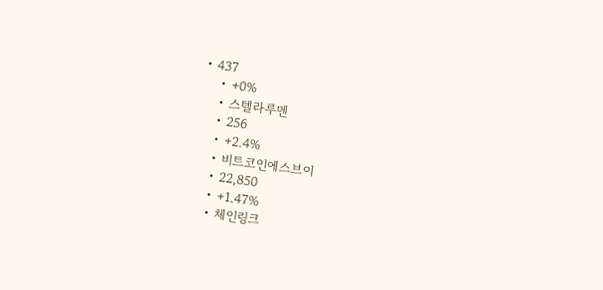• 437
    • +0%
    • 스텔라루멘
    • 256
    • +2.4%
    • 비트코인에스브이
    • 22,850
    • +1.47%
    • 체인링크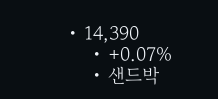• 14,390
    • +0.07%
    • 샌드박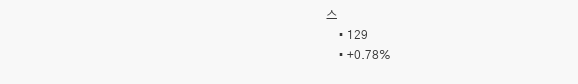스
    • 129
    • +0.78%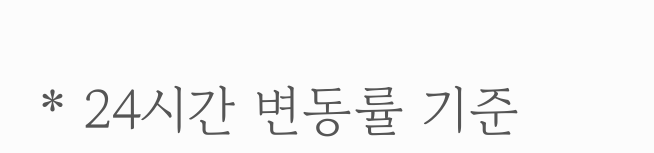* 24시간 변동률 기준